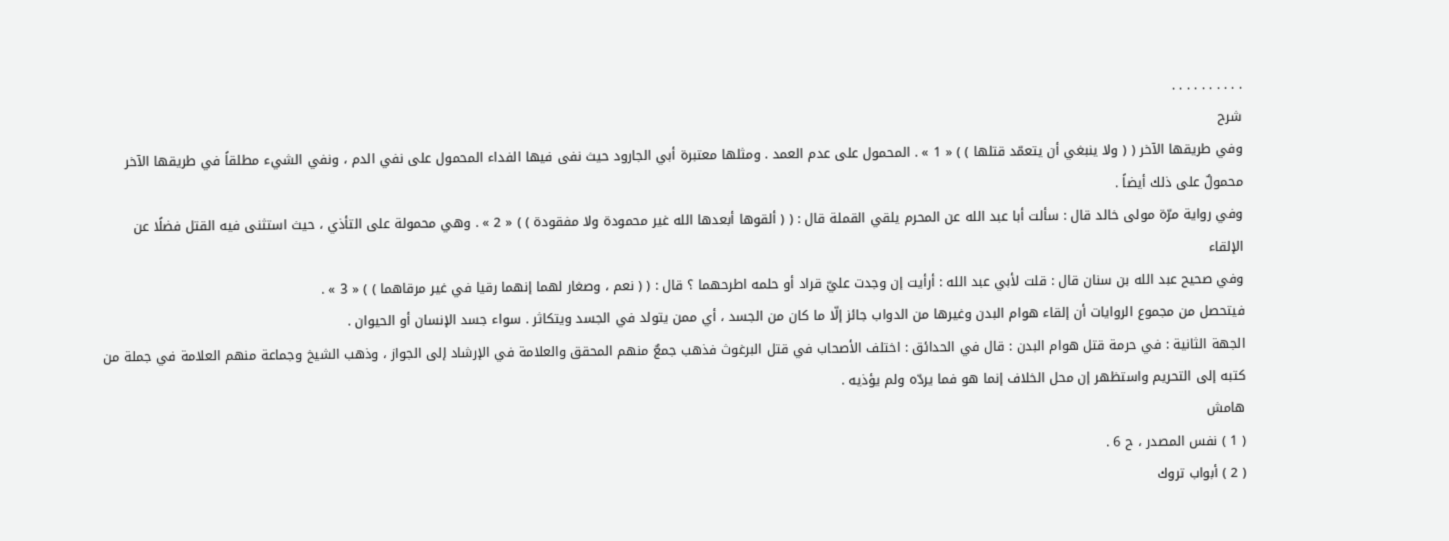. . . . . . . . . .
شرح
وفي طريقها الآخر ( ( ولا ينبغي أن يتعمّد قتلها ) ) « 1 » . المحمول على عدم العمد . ومثلها معتبرة أبي الجارود حيث نفى فيها الفداء المحمول على نفي الدم ، ونفي الشيء مطلقاً في طريقها الآخر محمولٌ على ذلك أيضاً .
وفي رواية مرّة مولى خالد قال : سألت أبا عبد الله عن المحرم يلقي القملة قال : ( ( ألقوها أبعدها الله غير محمودة ولا مفقودة ) ) « 2 » . وهي محمولة على التأذي ، حيث استثنى فيه القتل فضلًا عن الإلقاء
وفي صحيح عبد الله بن سنان قال : قلت لأبي عبد الله : أرأيت إن وجدت عليّ قراد أو حلمه اطرحهما ؟ قال : ( ( نعم ، وصغار لهما إنهما رقيا في غير مرقاهما ) ) « 3 » .
فيتحصل من مجموع الروايات أن إلقاء هوام البدن وغيرها من الدواب جائز إلّا ما كان من الجسد ، أي ممن يتولد في الجسد ويتكاثر . سواء جسد الإنسان أو الحيوان .
الجهة الثانية : في حرمة قتل هوام البدن : قال في الحدائق : اختلف الأصحاب في قتل البرغوث فذهب جمعٌ منهم المحقق والعلامة في الإرشاد إلى الجواز ، وذهب الشيخ وجماعة منهم العلامة في جملة من كتبه إلى التحريم واستظهر إن محل الخلاف إنما هو فما يردّه ولم يؤذيه .
هامش
( 1 ) نفس المصدر ، ح 6 .
( 2 ) أبواب تروك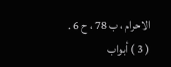الاحرام ، ب 78 ، ح 6 .
( 3 ) أبواب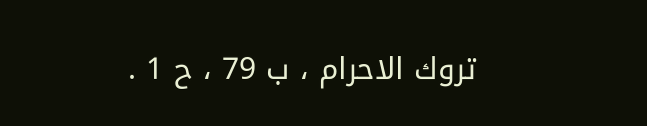تروك الاحرام ، ب 79 ، ح 1 .